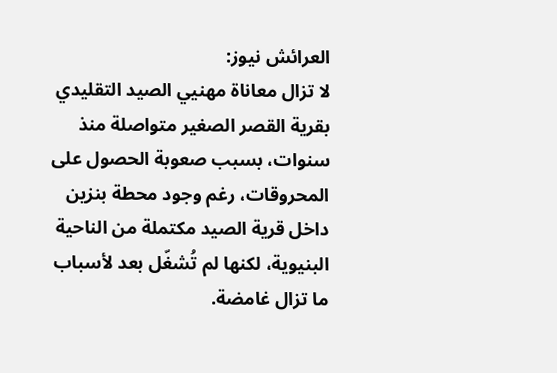العرائش نيوز:
لا تزال معاناة مهنيي الصيد التقليدي بقرية القصر الصغير متواصلة منذ سنوات، بسبب صعوبة الحصول على المحروقات، رغم وجود محطة بنزين داخل قرية الصيد مكتملة من الناحية البنيوية، لكنها لم تُشغّل بعد لأسباب ما تزال غامضة.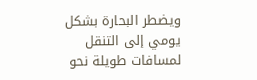ويضطر البحارة بشكل يومي إلى التنقل لمسافات طويلة نحو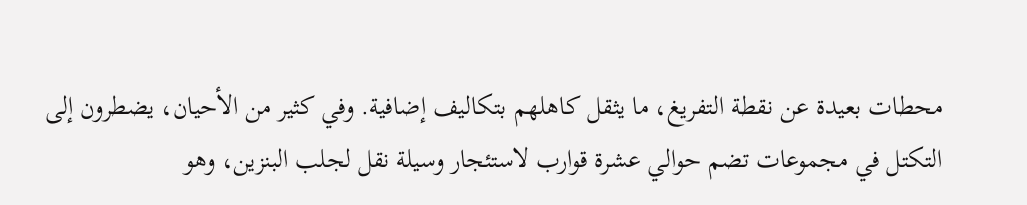محطات بعيدة عن نقطة التفريغ، ما يثقل كاهلهم بتكاليف إضافية. وفي كثير من الأحيان، يضطرون إلى التكتل في مجموعات تضم حوالي عشرة قوارب لاستئجار وسيلة نقل لجلب البنزين، وهو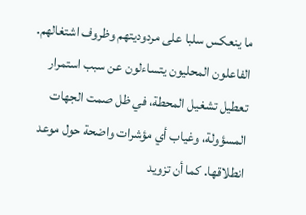ما ينعكس سلبا على مردوديتهم وظروف اشتغالهم.
الفاعلون المحليون يتساءلون عن سبب استمرار تعطيل تشغيل المحطة، في ظل صمت الجهات المسؤولة، وغياب أي مؤشرات واضحة حول موعد انطلاقها. كما أن تزويد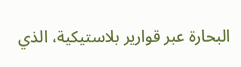البحارة عبر قوارير بلاستيكية، الذي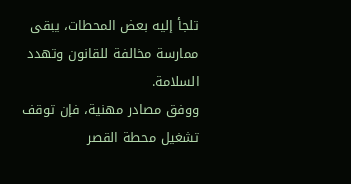تلجأ إليه بعض المحطات، يبقى ممارسة مخالفة للقانون وتهدد السلامة.
ووفق مصادر مهنية، فإن توقف تشغيل محطة القصر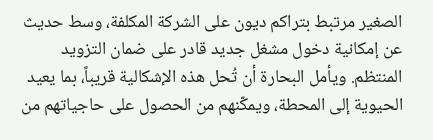الصغير مرتبط بتراكم ديون على الشركة المكلفة، وسط حديث عن إمكانية دخول مشغل جديد قادر على ضمان التزويد المنتظم. ويأمل البحارة أن تُحل هذه الإشكالية قريباً، بما يعيد الحيوية إلى المحطة، ويمكّنهم من الحصول على حاجياتهم من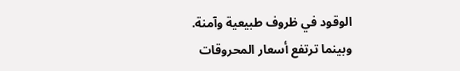الوقود في ظروف طبيعية وآمنة.
وبينما ترتفع أسعار المحروقات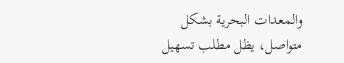والمعدات البحرية بشكل متواصل، يظل مطلب تسهيل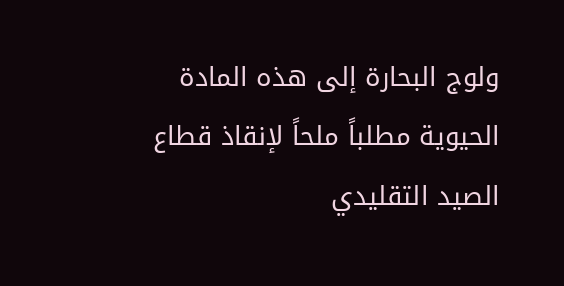ولوج البحارة إلى هذه المادة الحيوية مطلباً ملحاً لإنقاذ قطاع الصيد التقليدي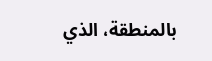بالمنطقة، الذي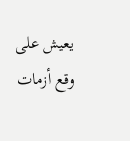يعيش على وقع أزمات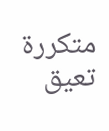متكررة تعيق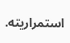استمراريته.